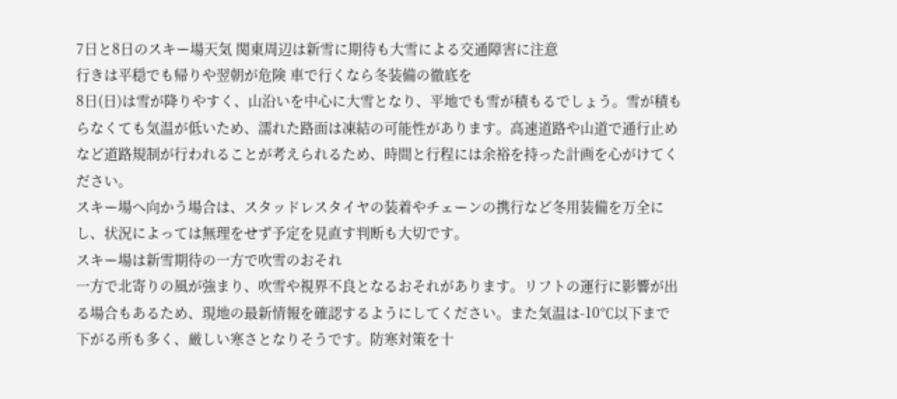7日と8日のスキー場天気 関東周辺は新雪に期待も大雪による交通障害に注意
行きは平穏でも帰りや翌朝が危険 車で行くなら冬装備の徹底を
8日(日)は雪が降りやすく、山沿いを中心に大雪となり、平地でも雪が積もるでしょう。雪が積もらなくても気温が低いため、濡れた路面は凍結の可能性があります。高速道路や山道で通行止めなど道路規制が行われることが考えられるため、時間と行程には余裕を持った計画を心がけてください。
スキー場へ向かう場合は、スタッドレスタイヤの装着やチェーンの携行など冬用装備を万全にし、状況によっては無理をせず予定を見直す判断も大切です。
スキー場は新雪期待の一方で吹雪のおそれ
一方で北寄りの風が強まり、吹雪や視界不良となるおそれがあります。リフトの運行に影響が出る場合もあるため、現地の最新情報を確認するようにしてください。また気温は-10℃以下まで下がる所も多く、厳しい寒さとなりそうです。防寒対策を十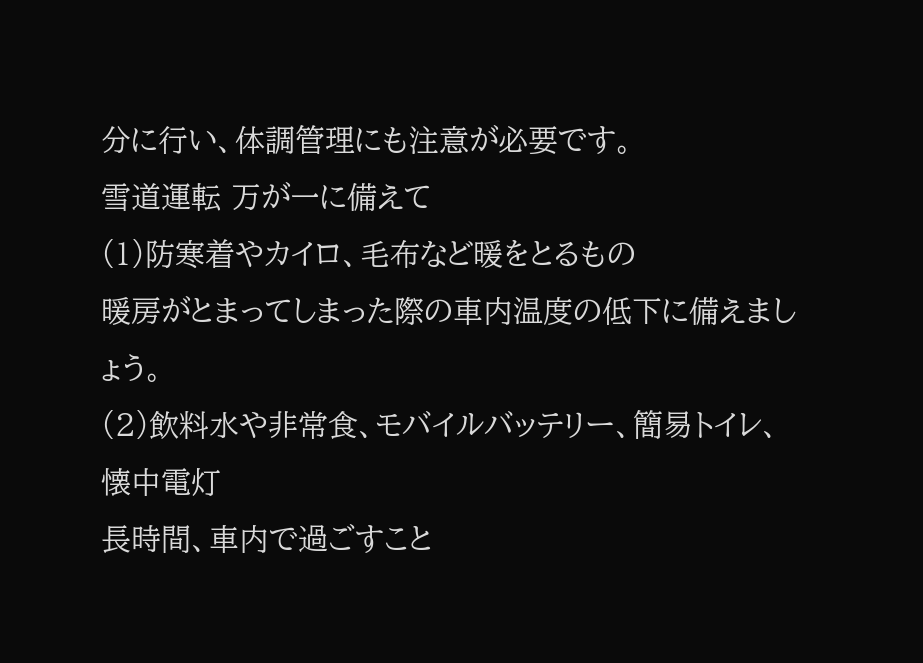分に行い、体調管理にも注意が必要です。
雪道運転 万が一に備えて
(1)防寒着やカイロ、毛布など暖をとるもの
暖房がとまってしまった際の車内温度の低下に備えましょう。
(2)飲料水や非常食、モバイルバッテリー、簡易トイレ、懐中電灯
長時間、車内で過ごすこと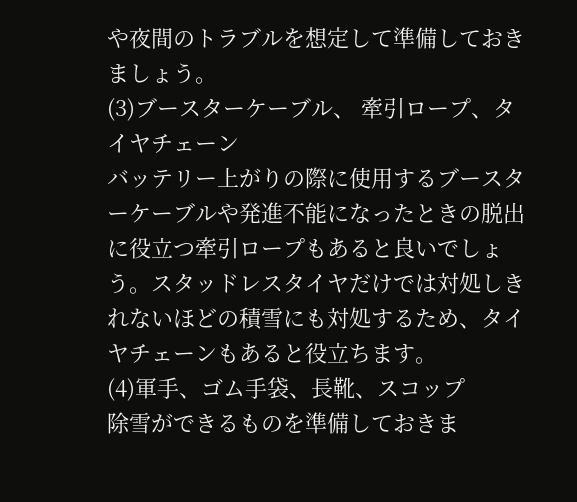や夜間のトラブルを想定して準備しておきましょう。
(3)ブースターケーブル、 牽引ロープ、タイヤチェーン
バッテリー上がりの際に使用するブースターケーブルや発進不能になったときの脱出に役立つ牽引ロープもあると良いでしょう。スタッドレスタイヤだけでは対処しきれないほどの積雪にも対処するため、タイヤチェーンもあると役立ちます。
(4)軍手、ゴム手袋、長靴、スコップ
除雪ができるものを準備しておきま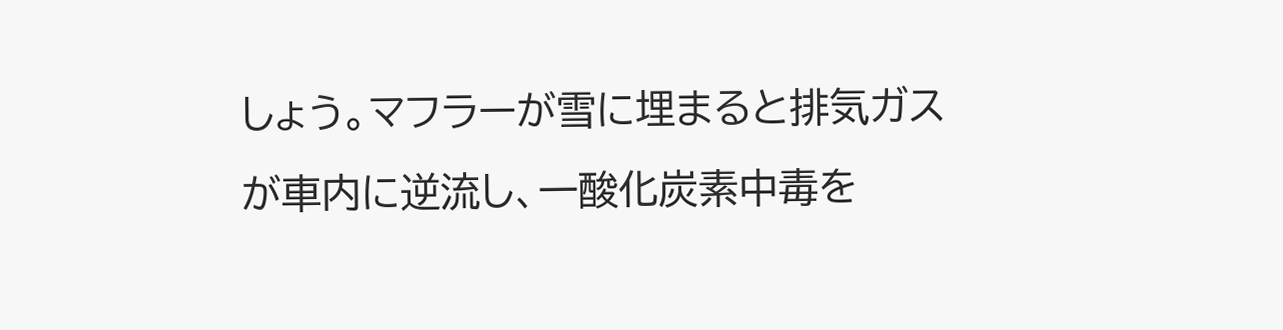しょう。マフラーが雪に埋まると排気ガスが車内に逆流し、一酸化炭素中毒を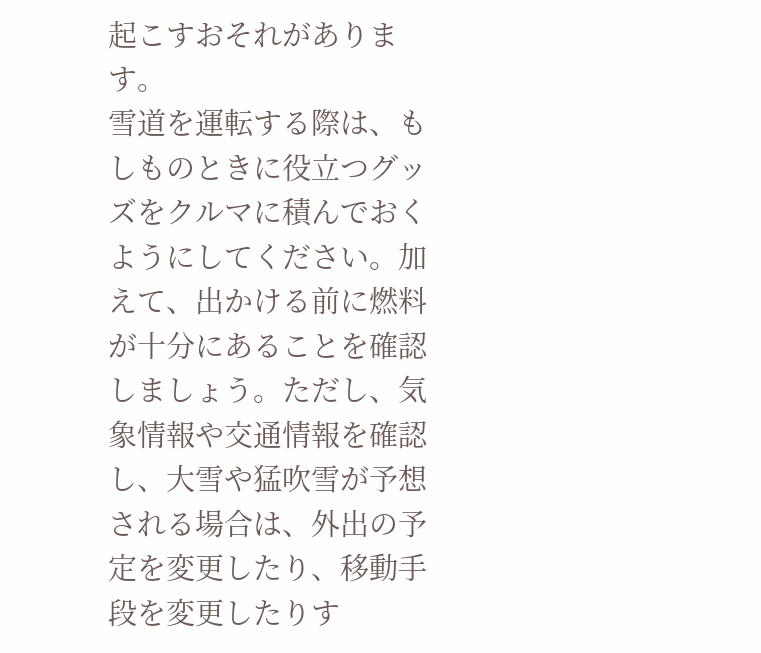起こすおそれがあります。
雪道を運転する際は、もしものときに役立つグッズをクルマに積んでおくようにしてください。加えて、出かける前に燃料が十分にあることを確認しましょう。ただし、気象情報や交通情報を確認し、大雪や猛吹雪が予想される場合は、外出の予定を変更したり、移動手段を変更したりす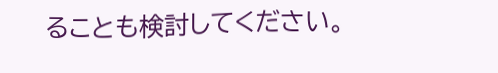ることも検討してください。